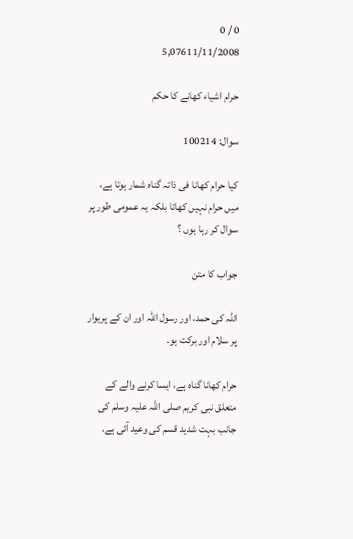0 / 0
5,07611/11/2008

حرام اشياء كھانے كا حكم

سوال: 100214

كيا حرام كھانا فى ذاتہ گناہ شمار ہوتا ہے، ميں حرام نہيں كھاتا بلكہ يہ عمومى طور پر سوال كر رہا ہوں ؟

جواب کا متن

اللہ کی حمد، اور رسول اللہ اور ان کے پریوار پر سلام اور برکت ہو۔

حرام كھانا گناہ ہے، ايسا كرنے والے كے متعلق نبى كريم صلى اللہ عليہ وسلم كى جانب بہت شديد قسم كى وعيد آئى ہے.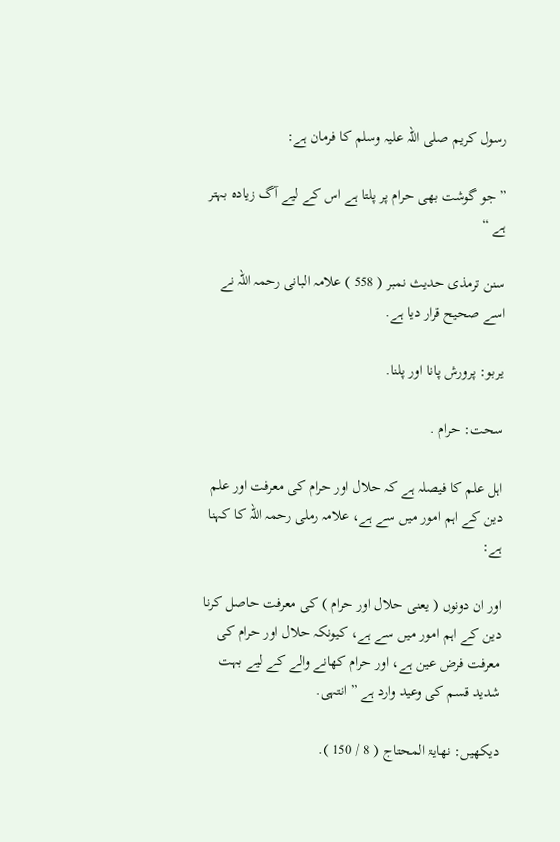رسول كريم صلى اللہ عليہ وسلم كا فرمان ہے:

” جو گوشت بھى حرام پر پلتا ہے اس كے ليے آگ زيادہ بہتر ہے “

سنن ترمذى حديث نمبر ( 558 ) علامہ البانى رحمہ اللہ نے اسے صحيح قرار ديا ہے.

يربو: پرورش پانا اور پلنا.

سحت: حرام .

اہل علم كا فيصلہ ہے كہ حلال اور حرام كى معرفت اور علم دين كے اہم امور ميں سے ہے، علامہ رملى رحمہ اللہ كا كہنا ہے:

اور ان دونوں ( يعنى حلال اور حرام ) كى معرفت حاصل كرنا دين كے اہم امور ميں سے ہے، كيونكہ حلال اور حرام كى معرفت فرض عين ہے، اور حرام كھانے والے كے ليے بہت شديد قسم كى وعيد وارد ہے ” انتہى.

ديكھيں: نھايۃ المحتاج ( 8 / 150 ).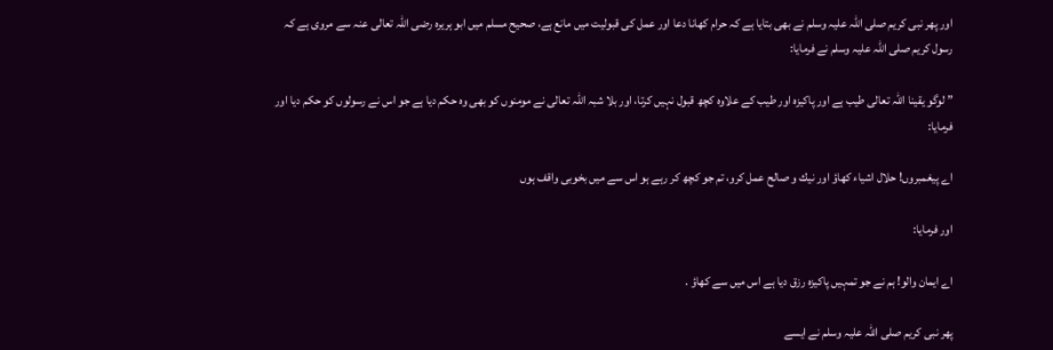اور پھر نبى كريم صلى اللہ عليہ وسلم نے بھى بتايا ہے كہ حرام كھانا دعا اور عمل كى قبوليت ميں مانع ہے، صحيح مسلم ميں ابو ہريرہ رضى اللہ تعالى عنہ سے مروى ہے كہ رسول كريم صلى اللہ عليہ وسلم نے فرمايا:

” لوگو يقينا اللہ تعالى طيب ہے اور پاكيزہ اور طيب كے علاوہ كچھ قبول نہيں كرتا، اور بلا شبہ اللہ تعالى نے مومنوں كو بھى وہ حكم ديا ہے جو اس نے رسولوں كو حكم ديا اور فرمايا:

اے پيغمبروں! حلال اشياء كھاؤ اور نيك و صالح عمل كرو، تم جو كچھ كر رہے ہو اس سے ميں بخوبى واقف ہوں

اور فرمايا:

اے ايمان والو! ہم نے جو تمہيں پاكيزہ رزق ديا ہے اس ميں سے كھاؤ .

پھر نبى كريم صلى اللہ عليہ وسلم نے ايسے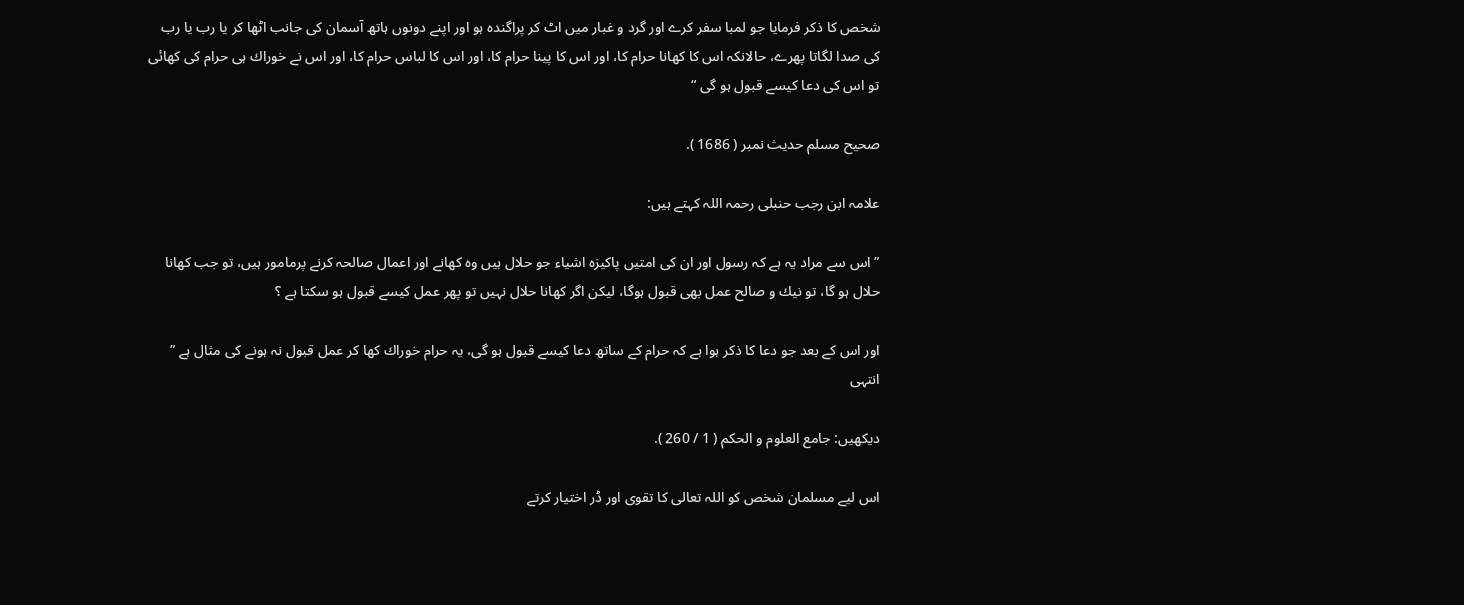شخص كا ذكر فرمايا جو لمبا سفر كرے اور گرد و غبار ميں اٹ كر پراگندہ ہو اور اپنے دونوں ہاتھ آسمان كى جانب اٹھا كر يا رب يا رب كى صدا لگاتا پھرے، حالانكہ اس كا كھانا حرام كا، اور اس كا پينا حرام كا، اور اس كا لباس حرام كا، اور اس نے خوراك ہى حرام كى كھائى تو اس كى دعا كيسے قبول ہو گى “

صحيح مسلم حديث نمبر ( 1686 ).

علامہ ابن رجب حنبلى رحمہ اللہ كہتے ہيں:

” اس سے مراد يہ ہے كہ رسول اور ان كى امتيں پاكيزہ اشياء جو حلال ہيں وہ كھانے اور اعمال صالحہ كرنے پرمامور ہيں، تو جب كھانا حلال ہو گا، تو نيك و صالح عمل بھى قبول ہوگا، ليكن اگر كھانا حلال نہيں تو پھر عمل كيسے قبول ہو سكتا ہے ؟

اور اس كے بعد جو دعا كا ذكر ہوا ہے كہ حرام كے ساتھ دعا كيسے قبول ہو گى، يہ حرام خوراك كھا كر عمل قبول نہ ہونے كى مثال ہے ” انتہى

ديكھيں: جامع العلوم و الحكم ( 1 / 260 ).

اس ليے مسلمان شخص كو اللہ تعالى كا تقوى اور ڈر اختيار كرتے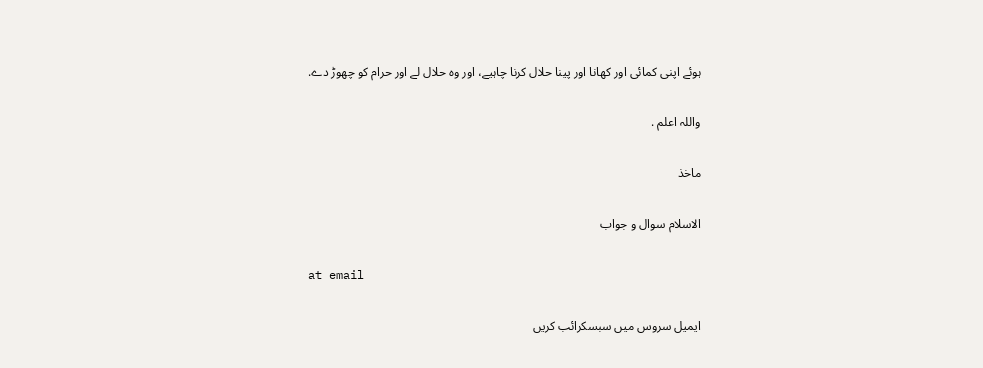ہوئے اپنى كمائى اور كھانا اور پينا حلال كرنا چاہيے، اور وہ حلال لے اور حرام كو چھوڑ دے.

واللہ اعلم .

ماخذ

الاسلام سوال و جواب

at email

ایمیل سروس میں سبسکرائب کریں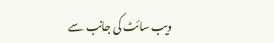ویب سائٹ کی جانب سے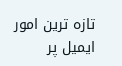تازہ ترین امور ایمیل پر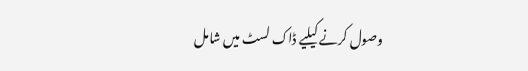وصول کرنے کیلیے ڈاک لسٹ میں شامل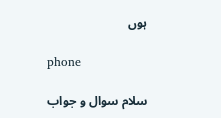ہوں

phone

سلام سوال و جواب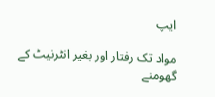ایپ

مواد تک رفتار اور بغیر انٹرنیٹ کے گھومنے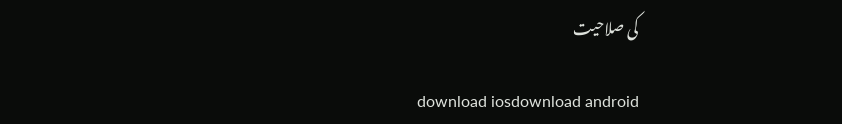کی صلاحیت

download iosdownload android